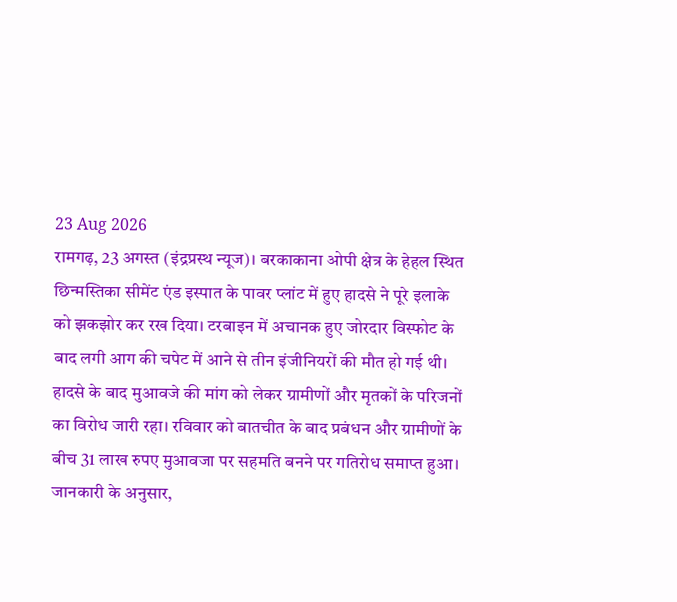23 Aug 2026
रामगढ़, 23 अगस्त (इंद्रप्रस्थ न्यूज)। बरकाकाना ओपी क्षेत्र के हेहल स्थित छिन्मस्तिका सीमेंट एंड इस्पात के पावर प्लांट में हुए हादसे ने पूरे इलाके को झकझोर कर रख दिया। टरबाइन में अचानक हुए जोरदार विस्फोट के बाद लगी आग की चपेट में आने से तीन इंजीनियरों की मौत हो गई थी। हादसे के बाद मुआवजे की मांग को लेकर ग्रामीणों और मृतकों के परिजनों का विरोध जारी रहा। रविवार को बातचीत के बाद प्रबंधन और ग्रामीणों के बीच 31 लाख रुपए मुआवजा पर सहमति बनने पर गतिरोध समाप्त हुआ।
जानकारी के अनुसार,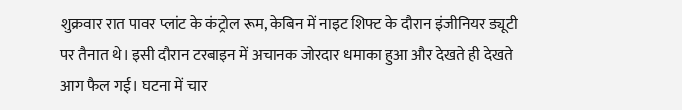शुक्रवार रात पावर प्लांट के कंट्रोल रूम, केबिन में नाइट शिफ्ट के दौरान इंजीनियर ड्यूटी पर तैनात थे। इसी दौरान टरबाइन में अचानक जोरदार धमाका हुआ और देखते ही देखते आग फैल गई। घटना में चार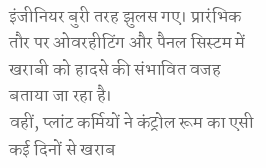इंजीनियर बुरी तरह झुलस गए। प्रारंभिक तौर पर ओवरहीटिंग और पैनल सिस्टम में खराबी को हादसे की संभावित वजह बताया जा रहा है।
वहीं, प्लांट कर्मियों ने कंट्रोल रूम का एसी कई दिनों से खराब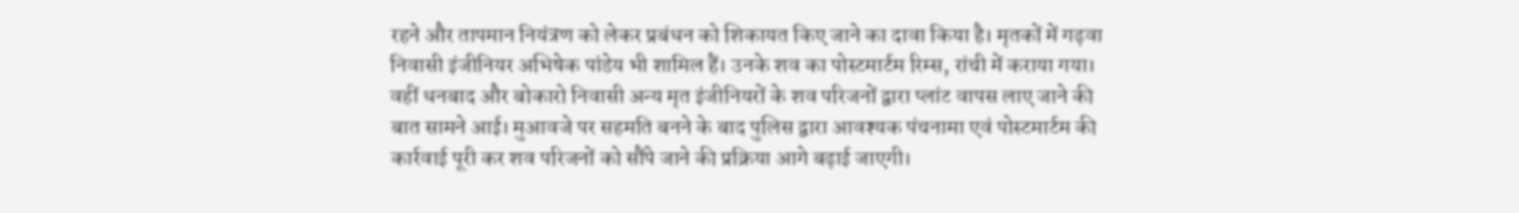रहने और तापमान नियंत्रण को लेकर प्रबंधन को शिकायत किए जाने का दावा किया है। मृतकों में गढ़वा निवासी इंजीनियर अभिषेक पांडेय भी शामिल हैं। उनके शव का पोस्टमार्टम रिम्स, रांची में कराया गया। वहीं धनबाद और बोकारो निवासी अन्य मृत इंजीनियरों के शव परिजनों द्वारा प्लांट वापस लाए जाने की बात सामने आई। मुआवजे पर सहमति बनने के बाद पुलिस द्वारा आवश्यक पंचनामा एवं पोस्टमार्टम की कार्रवाई पूरी कर शव परिजनों को सौंपे जाने की प्रक्रिया आगे बढ़ाई जाएगी।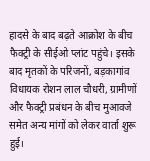हादसे के बाद बढ़ते आक्रोश के बीच फैक्ट्री के सीईओ प्लांट पहुंचे। इसके बाद मृतकों के परिजनों, बड़कागांव विधायक रोशन लाल चौधरी, ग्रामीणों और फैक्ट्री प्रबंधन के बीच मुआवजे समेत अन्य मांगों को लेकर वार्ता शुरू हुई।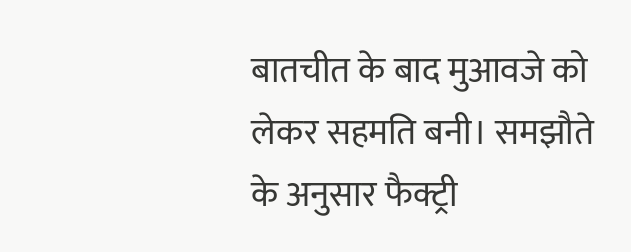बातचीत के बाद मुआवजे को लेकर सहमति बनी। समझौते के अनुसार फैक्ट्री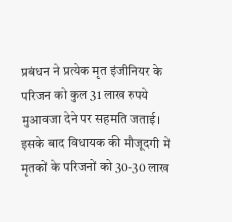प्रबंधन ने प्रत्येक मृत इंजीनियर के परिजन को कुल 31 लाख रुपये मुआवजा देने पर सहमति जताई।
इसके बाद विधायक की मौजूदगी में मृतकों के परिजनों को 30-30 लाख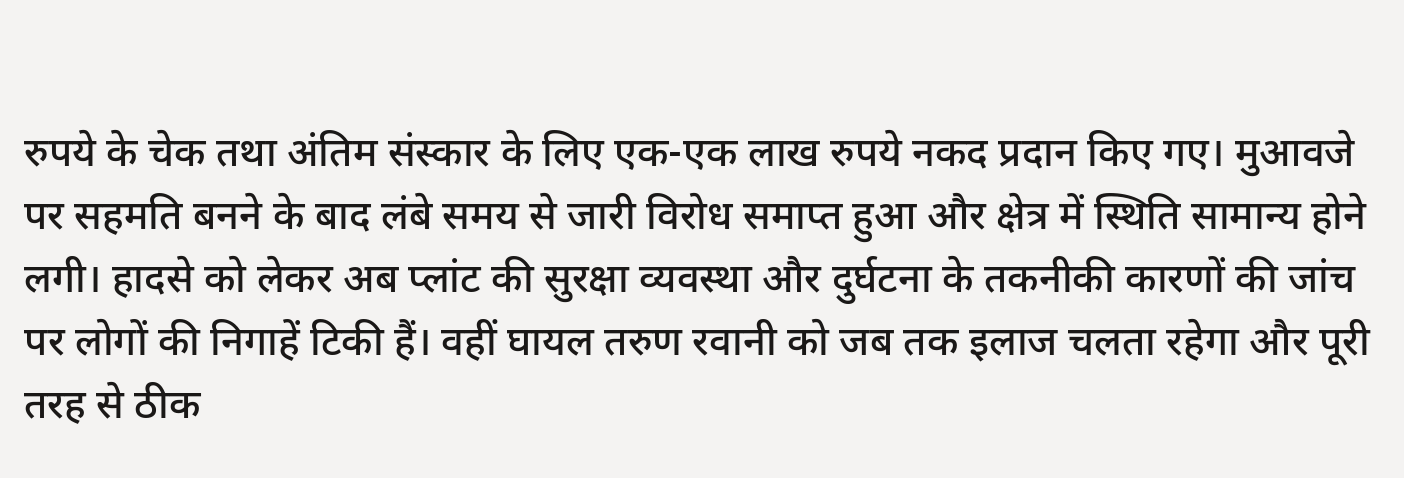रुपये के चेक तथा अंतिम संस्कार के लिए एक-एक लाख रुपये नकद प्रदान किए गए। मुआवजे पर सहमति बनने के बाद लंबे समय से जारी विरोध समाप्त हुआ और क्षेत्र में स्थिति सामान्य होने लगी। हादसे को लेकर अब प्लांट की सुरक्षा व्यवस्था और दुर्घटना के तकनीकी कारणों की जांच पर लोगों की निगाहें टिकी हैं। वहीं घायल तरुण रवानी को जब तक इलाज चलता रहेगा और पूरी तरह से ठीक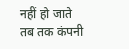नहीं हो जाते तब तक कंपनी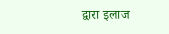द्वारा इलाज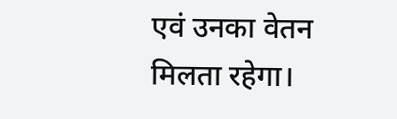एवं उनका वेतन मिलता रहेगा।